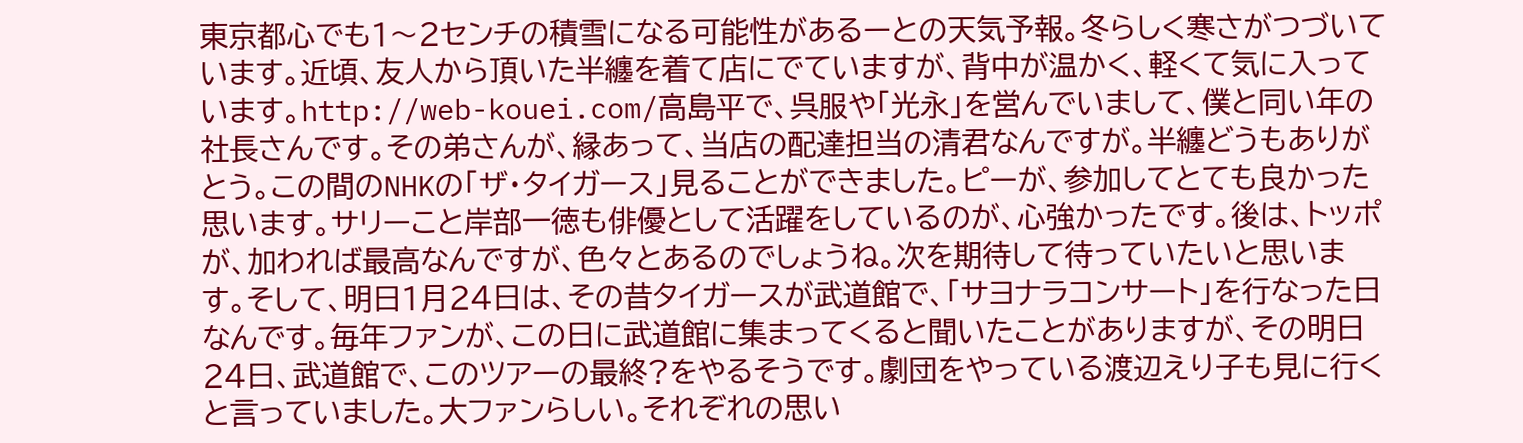東京都心でも1〜2センチの積雪になる可能性があるーとの天気予報。冬らしく寒さがつづいています。近頃、友人から頂いた半纏を着て店にでていますが、背中が温かく、軽くて気に入っています。http://web-kouei.com/高島平で、呉服や「光永」を営んでいまして、僕と同い年の社長さんです。その弟さんが、縁あって、当店の配達担当の清君なんですが。半纏どうもありがとう。この間のNHKの「ザ・タイガース」見ることができました。ピーが、参加してとても良かった思います。サリーこと岸部一徳も俳優として活躍をしているのが、心強かったです。後は、トッポが、加われば最高なんですが、色々とあるのでしょうね。次を期待して待っていたいと思います。そして、明日1月24日は、その昔タイガースが武道館で、「サヨナラコンサート」を行なった日なんです。毎年ファンが、この日に武道館に集まってくると聞いたことがありますが、その明日24日、武道館で、このツアーの最終?をやるそうです。劇団をやっている渡辺えり子も見に行くと言っていました。大ファンらしい。それぞれの思い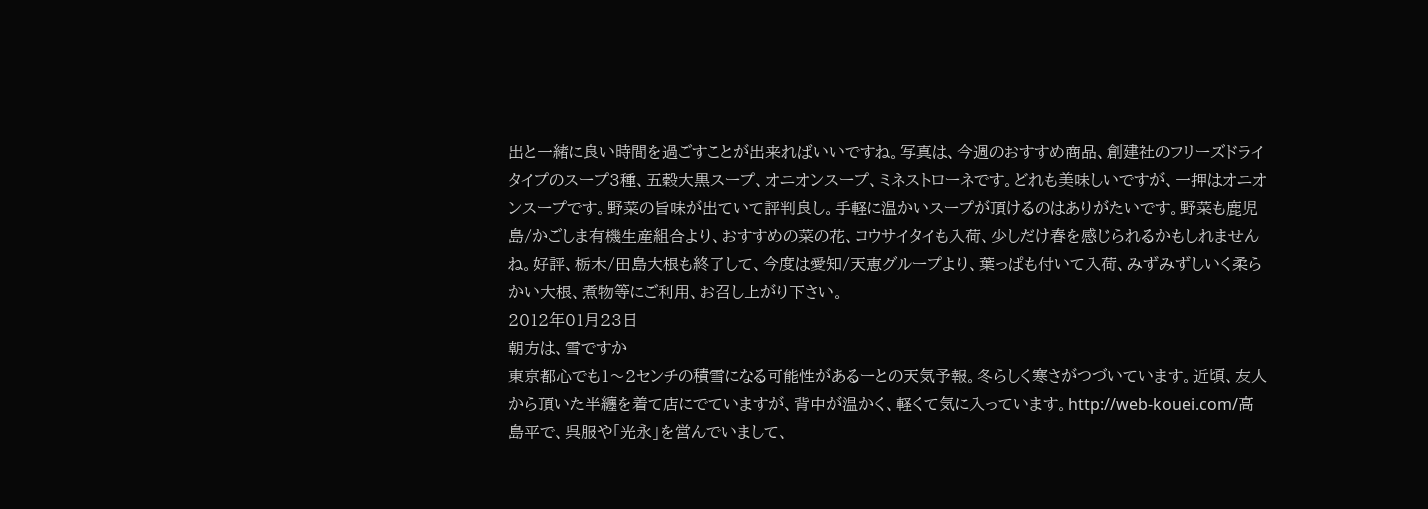出と一緒に良い時間を過ごすことが出来ればいいですね。写真は、今週のおすすめ商品、創建社のフリーズドライタイプのスープ3種、五穀大黒スープ、オニオンスープ、ミネストローネです。どれも美味しいですが、一押はオニオンスープです。野菜の旨味が出ていて評判良し。手軽に温かいスープが頂けるのはありがたいです。野菜も鹿児島/かごしま有機生産組合より、おすすめの菜の花、コウサイタイも入荷、少しだけ春を感じられるかもしれませんね。好評、栃木/田島大根も終了して、今度は愛知/天恵グループより、葉っぱも付いて入荷、みずみずしいく柔らかい大根、煮物等にご利用、お召し上がり下さい。
2012年01月23日
朝方は、雪ですか
東京都心でも1〜2センチの積雪になる可能性があるーとの天気予報。冬らしく寒さがつづいています。近頃、友人から頂いた半纏を着て店にでていますが、背中が温かく、軽くて気に入っています。http://web-kouei.com/高島平で、呉服や「光永」を営んでいまして、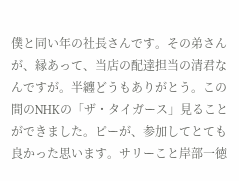僕と同い年の社長さんです。その弟さんが、縁あって、当店の配達担当の清君なんですが。半纏どうもありがとう。この間のNHKの「ザ・タイガース」見ることができました。ピーが、参加してとても良かった思います。サリーこと岸部一徳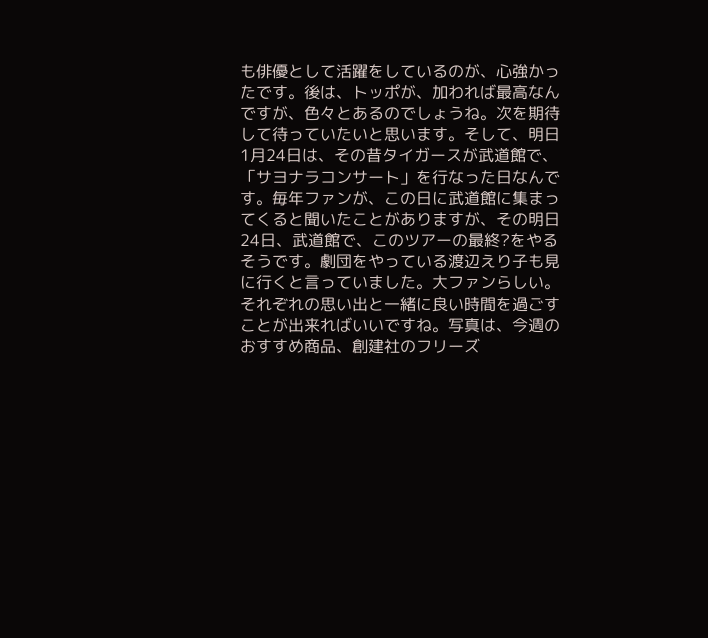も俳優として活躍をしているのが、心強かったです。後は、トッポが、加われば最高なんですが、色々とあるのでしょうね。次を期待して待っていたいと思います。そして、明日1月24日は、その昔タイガースが武道館で、「サヨナラコンサート」を行なった日なんです。毎年ファンが、この日に武道館に集まってくると聞いたことがありますが、その明日24日、武道館で、このツアーの最終?をやるそうです。劇団をやっている渡辺えり子も見に行くと言っていました。大ファンらしい。それぞれの思い出と一緒に良い時間を過ごすことが出来ればいいですね。写真は、今週のおすすめ商品、創建社のフリーズ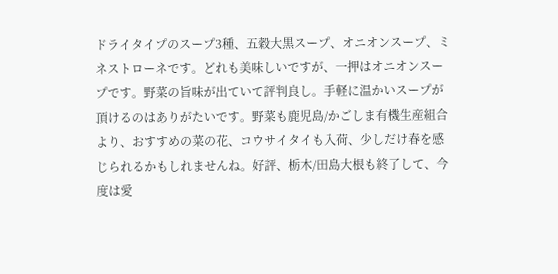ドライタイプのスープ3種、五穀大黒スープ、オニオンスープ、ミネストローネです。どれも美味しいですが、一押はオニオンスープです。野菜の旨味が出ていて評判良し。手軽に温かいスープが頂けるのはありがたいです。野菜も鹿児島/かごしま有機生産組合より、おすすめの菜の花、コウサイタイも入荷、少しだけ春を感じられるかもしれませんね。好評、栃木/田島大根も終了して、今度は愛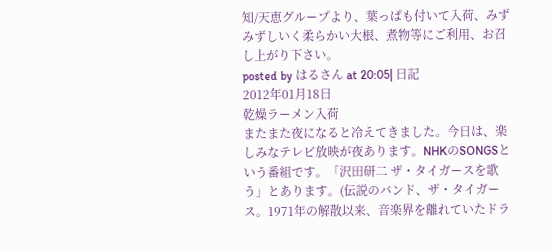知/天恵グループより、葉っぱも付いて入荷、みずみずしいく柔らかい大根、煮物等にご利用、お召し上がり下さい。
posted by はるさん at 20:05| 日記
2012年01月18日
乾燥ラーメン入荷
またまた夜になると冷えてきました。今日は、楽しみなテレビ放映が夜あります。NHKのSONGSという番組です。「沢田研二 ザ・タイガースを歌う」とあります。(伝説のバンド、ザ・タイガース。1971年の解散以来、音楽界を離れていたドラ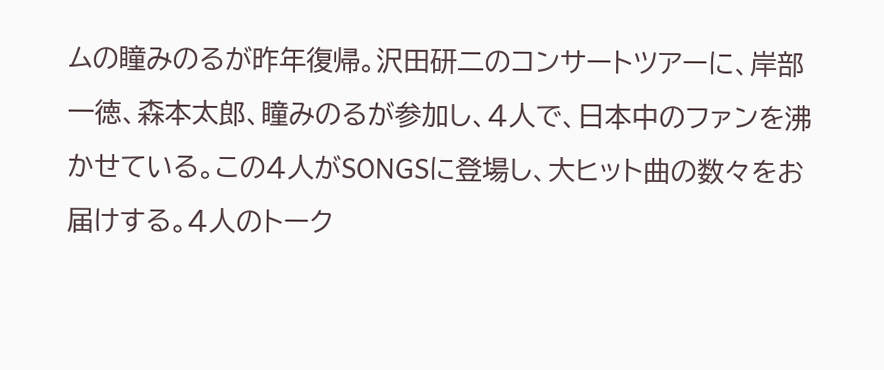ムの瞳みのるが昨年復帰。沢田研二のコンサートツアーに、岸部一徳、森本太郎、瞳みのるが参加し、4人で、日本中のファンを沸かせている。この4人がSONGSに登場し、大ヒット曲の数々をお届けする。4人のトーク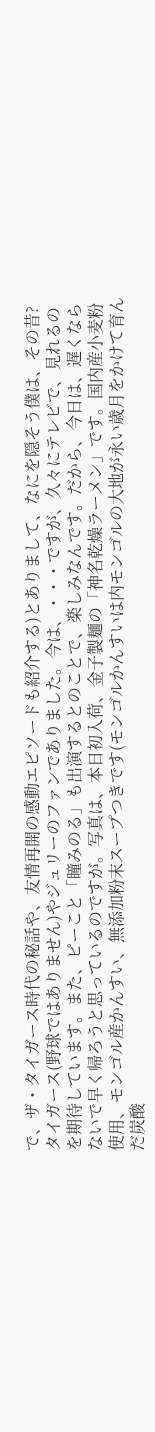で、ザ・タイガース時代の秘話や、友情再開の感動エピソードも紹介する)とありまして、なにを隠そう僕は、その昔?タイガース(野球ではありません)やジュリーのファンでありました。今は、・・・ですが、久々にテレビで、見れるのを期待しています。また、ピーこと「瞳みのる」も出演するとのことで、楽しみなんです。だから、今日は、遅くならないで早く帰ろうと思っているのですが。写真は、本日初入荷、金子製麺の「神名乾燥ラーメン」です。国内産小麦粉使用、モンゴル産かんすい、無添加粉末スープつきです(モンゴルかんすいは内モンゴルの大地が永い歳月をかけて育んだ炭酸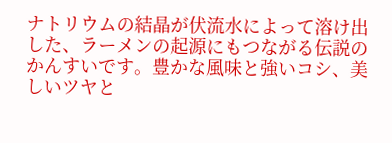ナトリウムの結晶が伏流水によって溶け出した、ラーメンの起源にもつながる伝説のかんすいです。豊かな風味と強いコシ、美しいツヤと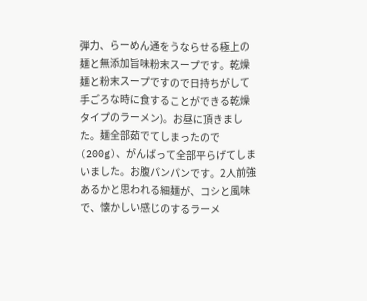弾力、らーめん通をうならせる極上の麺と無添加旨味粉末スープです。乾燥麺と粉末スープですので日持ちがして手ごろな時に食することができる乾燥タイプのラーメン)。お昼に頂きました。麺全部茹でてしまったので(200g)、がんばって全部平らげてしまいました。お腹パンパンです。2人前強あるかと思われる細麺が、コシと風味で、懐かしい感じのするラーメ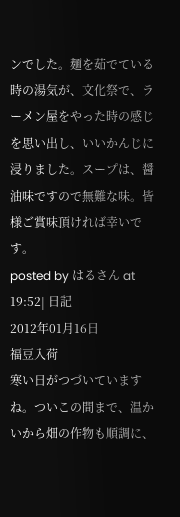ンでした。麺を茹でている時の湯気が、文化祭で、ラーメン屋をやった時の感じを思い出し、いいかんじに浸りました。スープは、醤油味ですので無難な味。皆様ご賞味頂ければ幸いです。
posted by はるさん at 19:52| 日記
2012年01月16日
福豆入荷
寒い日がつづいていますね。ついこの間まで、温かいから畑の作物も順調に、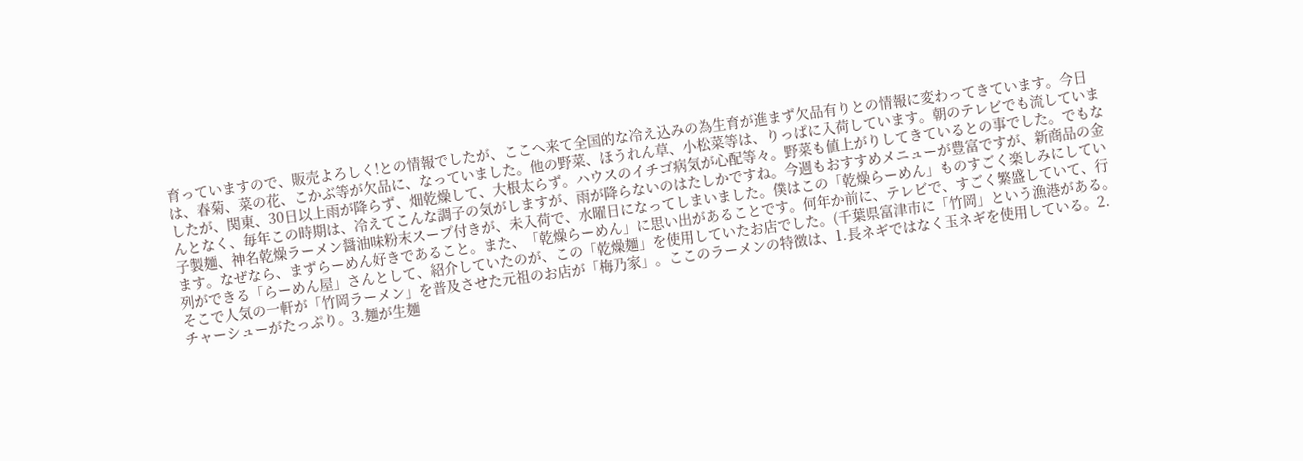育っていますので、販売よろしく!との情報でしたが、ここへ来て全国的な冷え込みの為生育が進まず欠品有りとの情報に変わってきています。今日は、春菊、菜の花、こかぶ等が欠品に、なっていました。他の野菜、ほうれん草、小松菜等は、りっぱに入荷しています。朝のテレビでも流していましたが、関東、30日以上雨が降らず、畑乾燥して、大根太らず。ハウスのイチゴ病気が心配等々。野菜も値上がりしてきているとの事でした。でもなんとなく、毎年この時期は、冷えてこんな調子の気がしますが、雨が降らないのはたしかですね。今週もおすすめメニューが豊富ですが、新商品の金子製麺、神名乾燥ラーメン醤油味粉末スープ付きが、未入荷で、水曜日になってしまいました。僕はこの「乾燥らーめん」ものすごく楽しみにしています。なぜなら、まずらーめん好きであること。また、「乾燥らーめん」に思い出があることです。何年か前に、テレビで、すごく繁盛していて、行列ができる「らーめん屋」さんとして、紹介していたのが、この「乾燥麺」を使用していたお店でした。(千葉県富津市に「竹岡」という漁港がある。そこで人気の一軒が「竹岡ラーメン」を普及させた元祖のお店が「梅乃家」。ここのラーメンの特徴は、1.長ネギではなく玉ネギを使用している。2.チャーシューがたっぷり。3.麺が生麺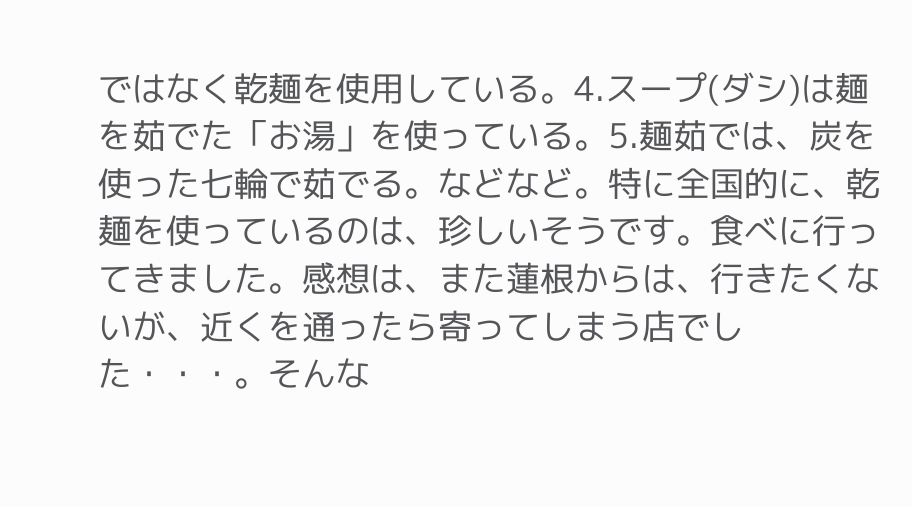ではなく乾麺を使用している。4.スープ(ダシ)は麺を茹でた「お湯」を使っている。5.麺茹では、炭を使った七輪で茹でる。などなど。特に全国的に、乾麺を使っているのは、珍しいそうです。食べに行ってきました。感想は、また蓮根からは、行きたくないが、近くを通ったら寄ってしまう店でした・・・。そんな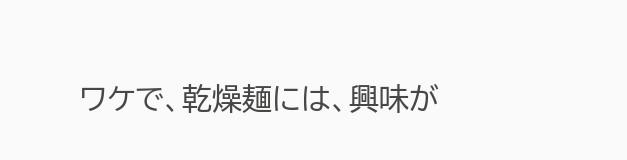ワケで、乾燥麺には、興味が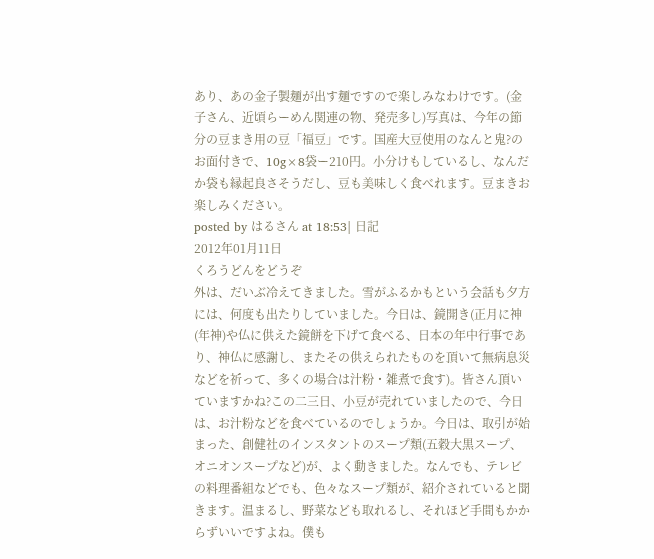あり、あの金子製麺が出す麺ですので楽しみなわけです。(金子さん、近頃らーめん関連の物、発売多し)写真は、今年の節分の豆まき用の豆「福豆」です。国産大豆使用のなんと鬼?のお面付きで、10g×8袋ー210円。小分けもしているし、なんだか袋も縁起良さそうだし、豆も美味しく食べれます。豆まきお楽しみください。
posted by はるさん at 18:53| 日記
2012年01月11日
くろうどんをどうぞ
外は、だいぶ冷えてきました。雪がふるかもという会話も夕方には、何度も出たりしていました。今日は、鏡開き(正月に神(年神)や仏に供えた鏡餅を下げて食べる、日本の年中行事であり、神仏に感謝し、またその供えられたものを頂いて無病息災などを祈って、多くの場合は汁粉・雑煮で食す)。皆さん頂いていますかね?この二三日、小豆が売れていましたので、今日は、お汁粉などを食べているのでしょうか。今日は、取引が始まった、創健社のインスタントのスープ類(五穀大黒スープ、オニオンスープなど)が、よく動きました。なんでも、テレビの料理番組などでも、色々なスープ類が、紹介されていると聞きます。温まるし、野菜なども取れるし、それほど手間もかからずいいですよね。僕も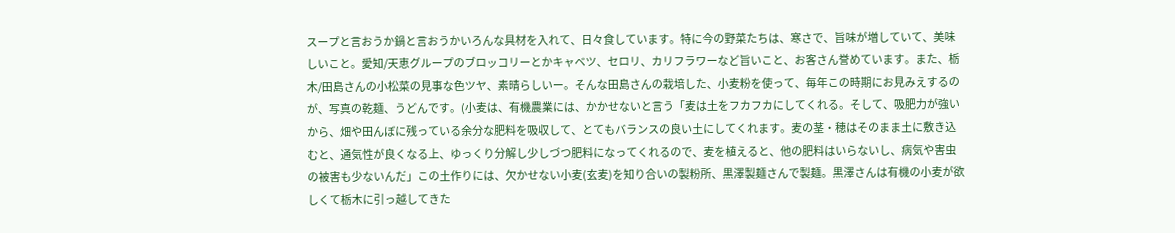スープと言おうか鍋と言おうかいろんな具材を入れて、日々食しています。特に今の野菜たちは、寒さで、旨味が増していて、美味しいこと。愛知/天恵グループのブロッコリーとかキャベツ、セロリ、カリフラワーなど旨いこと、お客さん誉めています。また、栃木/田島さんの小松菜の見事な色ツヤ、素晴らしいー。そんな田島さんの栽培した、小麦粉を使って、毎年この時期にお見みえするのが、写真の乾麺、うどんです。(小麦は、有機農業には、かかせないと言う「麦は土をフカフカにしてくれる。そして、吸肥力が強いから、畑や田んぼに残っている余分な肥料を吸収して、とてもバランスの良い土にしてくれます。麦の茎・穂はそのまま土に敷き込むと、通気性が良くなる上、ゆっくり分解し少しづつ肥料になってくれるので、麦を植えると、他の肥料はいらないし、病気や害虫の被害も少ないんだ」この土作りには、欠かせない小麦(玄麦)を知り合いの製粉所、黒澤製麺さんで製麺。黒澤さんは有機の小麦が欲しくて栃木に引っ越してきた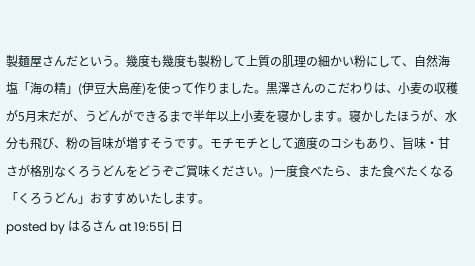製麺屋さんだという。幾度も幾度も製粉して上質の肌理の細かい粉にして、自然海塩「海の精」(伊豆大島産)を使って作りました。黒澤さんのこだわりは、小麦の収穫が5月末だが、うどんができるまで半年以上小麦を寝かします。寝かしたほうが、水分も飛び、粉の旨味が増すそうです。モチモチとして適度のコシもあり、旨味・甘さが格別なくろうどんをどうぞご賞味ください。)一度食べたら、また食べたくなる「くろうどん」おすすめいたします。
posted by はるさん at 19:55| 日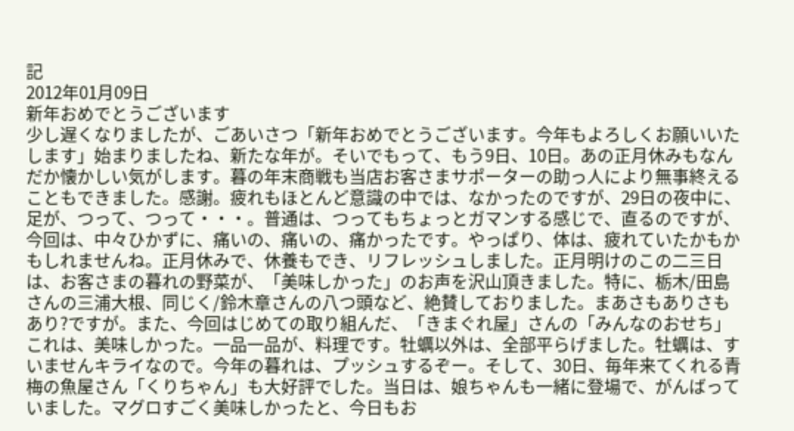記
2012年01月09日
新年おめでとうございます
少し遅くなりましたが、ごあいさつ「新年おめでとうございます。今年もよろしくお願いいたします」始まりましたね、新たな年が。そいでもって、もう9日、10日。あの正月休みもなんだか懐かしい気がします。暮の年末商戦も当店お客さまサポーターの助っ人により無事終えることもできました。感謝。疲れもほとんど意識の中では、なかったのですが、29日の夜中に、足が、つって、つって・・・。普通は、つってもちょっとガマンする感じで、直るのですが、今回は、中々ひかずに、痛いの、痛いの、痛かったです。やっぱり、体は、疲れていたかもかもしれませんね。正月休みで、休養もでき、リフレッシュしました。正月明けのこの二三日は、お客さまの暮れの野菜が、「美味しかった」のお声を沢山頂きました。特に、栃木/田島さんの三浦大根、同じく/鈴木章さんの八つ頭など、絶賛しておりました。まあさもありさもあり?ですが。また、今回はじめての取り組んだ、「きまぐれ屋」さんの「みんなのおせち」これは、美味しかった。一品一品が、料理です。牡蠣以外は、全部平らげました。牡蠣は、すいませんキライなので。今年の暮れは、プッシュするぞー。そして、30日、毎年来てくれる青梅の魚屋さん「くりちゃん」も大好評でした。当日は、娘ちゃんも一緒に登場で、がんばっていました。マグロすごく美味しかったと、今日もお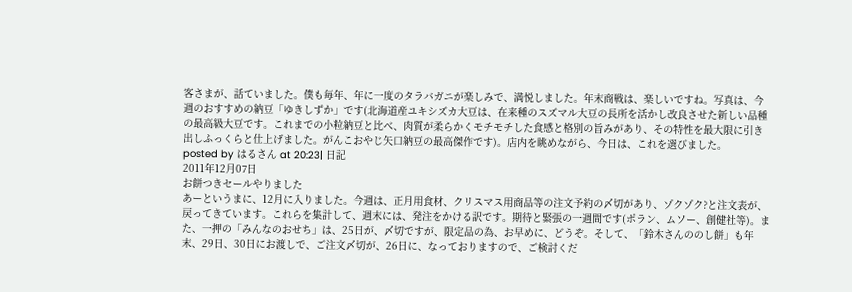客さまが、話ていました。僕も毎年、年に一度のタラバガニが楽しみで、満悦しました。年末商戦は、楽しいですね。写真は、今週のおすすめの納豆「ゆきしずか」です(北海道産ユキシズカ大豆は、在来種のスズマル大豆の長所を活かし改良させた新しい品種の最高級大豆です。これまでの小粒納豆と比べ、肉質が柔らかくモチモチした食感と格別の旨みがあり、その特性を最大限に引き出しふっくらと仕上げました。がんこおやじ矢口納豆の最高傑作です)。店内を眺めながら、今日は、これを選びました。
posted by はるさん at 20:23| 日記
2011年12月07日
お餅つきセールやりました
あーというまに、12月に入りました。今週は、正月用食材、クリスマス用商品等の注文予約の〆切があり、ゾクゾク?と注文表が、戻ってきています。これらを集計して、週末には、発注をかける訳です。期待と緊張の一週間です(ポラン、ムソー、創健社等)。また、一押の「みんなのおせち」は、25日が、〆切ですが、限定品の為、お早めに、どうぞ。そして、「鈴木さんののし餅」も年末、29日、30日にお渡しで、ご注文〆切が、26日に、なっておりますので、ご検討くだ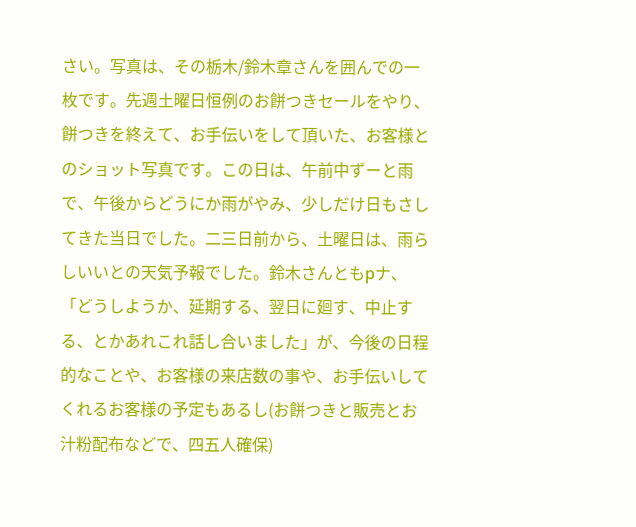さい。写真は、その栃木/鈴木章さんを囲んでの一枚です。先週土曜日恒例のお餅つきセールをやり、餅つきを終えて、お手伝いをして頂いた、お客様とのショット写真です。この日は、午前中ずーと雨で、午後からどうにか雨がやみ、少しだけ日もさしてきた当日でした。二三日前から、土曜日は、雨らしいいとの天気予報でした。鈴木さんともрナ、「どうしようか、延期する、翌日に廻す、中止する、とかあれこれ話し合いました」が、今後の日程的なことや、お客様の来店数の事や、お手伝いしてくれるお客様の予定もあるし(お餅つきと販売とお汁粉配布などで、四五人確保)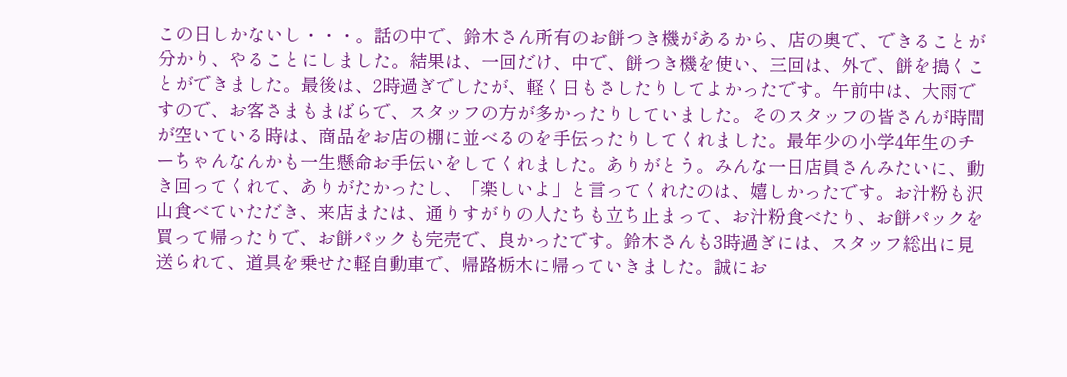この日しかないし・・・。話の中で、鈴木さん所有のお餅つき機があるから、店の奥で、できることが分かり、やることにしました。結果は、一回だけ、中で、餅つき機を使い、三回は、外で、餅を搗くことができました。最後は、2時過ぎでしたが、軽く日もさしたりしてよかったです。午前中は、大雨ですので、お客さまもまばらで、スタッフの方が多かったりしていました。そのスタッフの皆さんが時間が空いている時は、商品をお店の棚に並べるのを手伝ったりしてくれました。最年少の小学4年生のチーちゃんなんかも一生懸命お手伝いをしてくれました。ありがとう。みんな一日店員さんみたいに、動き回ってくれて、ありがたかったし、「楽しいよ」と言ってくれたのは、嬉しかったです。お汁粉も沢山食べていただき、来店または、通りすがりの人たちも立ち止まって、お汁粉食べたり、お餅パックを買って帰ったりで、お餅パックも完売で、良かったです。鈴木さんも3時過ぎには、スタッフ総出に見送られて、道具を乗せた軽自動車で、帰路栃木に帰っていきました。誠にお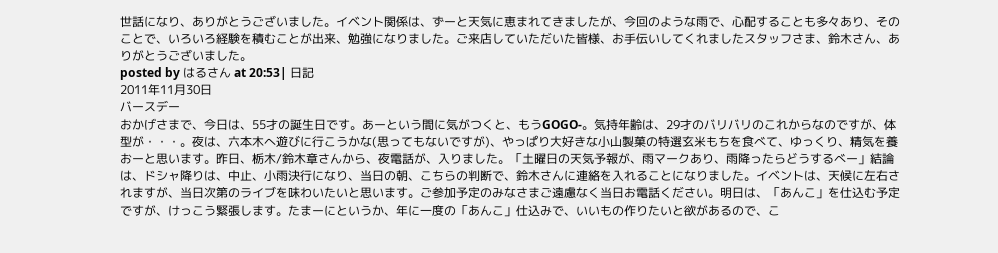世話になり、ありがとうございました。イベント関係は、ずーと天気に恵まれてきましたが、今回のような雨で、心配することも多々あり、そのことで、いろいろ経験を積むことが出来、勉強になりました。ご来店していただいた皆様、お手伝いしてくれましたスタッフさま、鈴木さん、ありがとうございました。
posted by はるさん at 20:53| 日記
2011年11月30日
バースデー
おかげさまで、今日は、55才の誕生日です。あーという間に気がつくと、もうGOGO-。気持年齢は、29才のバリバリのこれからなのですが、体型が・・・。夜は、六本木へ遊びに行こうかな(思ってもないですが)、やっぱり大好きな小山製菓の特選玄米もちを食べて、ゆっくり、精気を養おーと思います。昨日、栃木/鈴木章さんから、夜電話が、入りました。「土曜日の天気予報が、雨マークあり、雨降ったらどうするべー」結論は、ドシャ降りは、中止、小雨決行になり、当日の朝、こちらの判断で、鈴木さんに連絡を入れることになりました。イベントは、天候に左右されますが、当日次第のライブを味わいたいと思います。ご参加予定のみなさまご遠慮なく当日お電話ください。明日は、「あんこ」を仕込む予定ですが、けっこう緊張します。たまーにというか、年に一度の「あんこ」仕込みで、いいもの作りたいと欲があるので、こ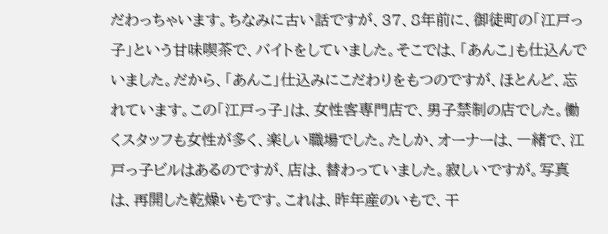だわっちゃいます。ちなみに古い話ですが、37、8年前に、御徒町の「江戸っ子」という甘味喫茶で、バイトをしていました。そこでは、「あんこ」も仕込んでいました。だから、「あんこ」仕込みにこだわりをもつのですが、ほとんど、忘れています。この「江戸っ子」は、女性客専門店で、男子禁制の店でした。働くスタッフも女性が多く、楽しい職場でした。たしか、オーナーは、一緒で、江戸っ子ビルはあるのですが、店は、替わっていました。寂しいですが。写真は、再開した乾燥いもです。これは、昨年産のいもで、干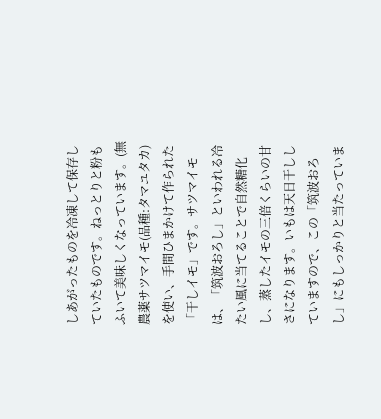しあがったものを冷凍して保存していたものです。ねっとりと粉もふいて美味しくなっています。(無農薬サツマイモ(品種:タマユタカ)を使い、手間ひまかけて作られた「干しイモ」です。サツマイモは、「筑波おろし」といわれる冷たい風に当てることで自然糖化し、蒸したイモの三倍くらいの甘さになります。いもは天日干ししていますので、この「筑波おろし」にもしっかりと当たっていま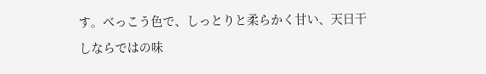す。べっこう色で、しっとりと柔らかく甘い、天日干しならではの味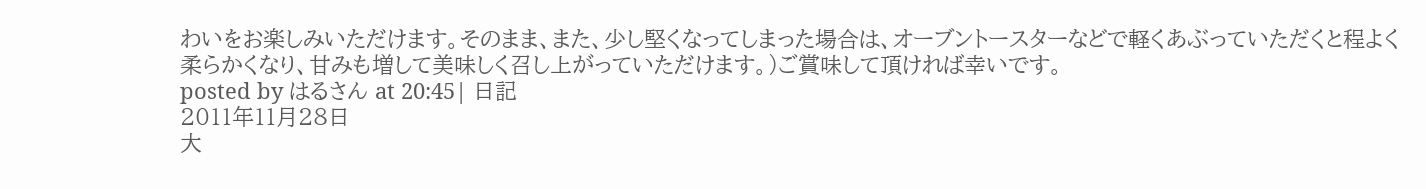わいをお楽しみいただけます。そのまま、また、少し堅くなってしまった場合は、オーブントースターなどで軽くあぶっていただくと程よく柔らかくなり、甘みも増して美味しく召し上がっていただけます。)ご賞味して頂ければ幸いです。
posted by はるさん at 20:45| 日記
2011年11月28日
大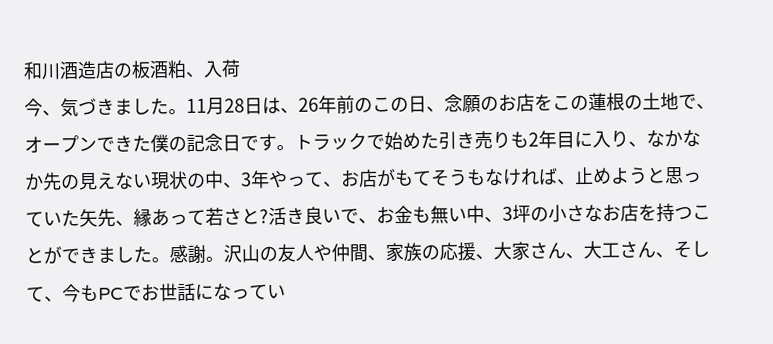和川酒造店の板酒粕、入荷
今、気づきました。11月28日は、26年前のこの日、念願のお店をこの蓮根の土地で、オープンできた僕の記念日です。トラックで始めた引き売りも2年目に入り、なかなか先の見えない現状の中、3年やって、お店がもてそうもなければ、止めようと思っていた矢先、縁あって若さと?活き良いで、お金も無い中、3坪の小さなお店を持つことができました。感謝。沢山の友人や仲間、家族の応援、大家さん、大工さん、そして、今もPCでお世話になってい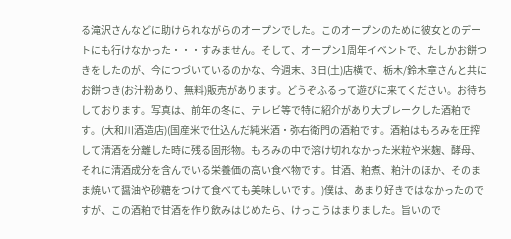る滝沢さんなどに助けられながらのオープンでした。このオープンのために彼女とのデートにも行けなかった・・・すみません。そして、オープン1周年イベントで、たしかお餅つきをしたのが、今につづいているのかな、今週末、3日(土)店横で、栃木/鈴木章さんと共にお餅つき(お汁粉あり、無料)販売があります。どうぞふるって遊びに来てください。お待ちしております。写真は、前年の冬に、テレビ等で特に紹介があり大ブレークした酒粕です。(大和川酒造店)(国産米で仕込んだ純米酒・弥右衛門の酒粕です。酒粕はもろみを圧搾して清酒を分離した時に残る固形物。もろみの中で溶け切れなかった米粒や米麹、酵母、それに清酒成分を含んでいる栄養価の高い食べ物です。甘酒、粕煮、粕汁のほか、そのまま焼いて醤油や砂糖をつけて食べても美味しいです。)僕は、あまり好きではなかったのですが、この酒粕で甘酒を作り飲みはじめたら、けっこうはまりました。旨いので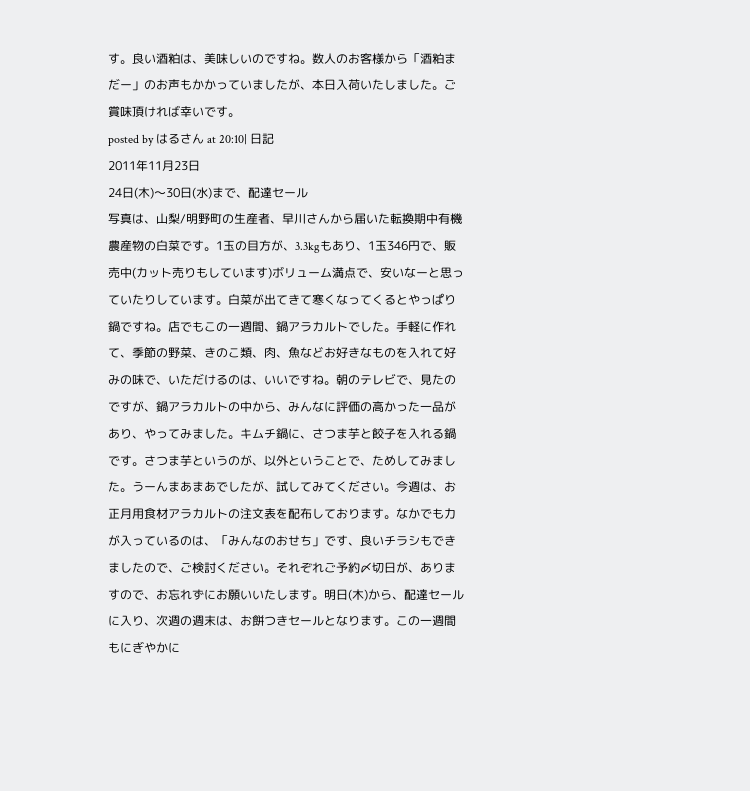す。良い酒粕は、美味しいのですね。数人のお客様から「酒粕まだー」のお声もかかっていましたが、本日入荷いたしました。ご賞味頂ければ幸いです。
posted by はるさん at 20:10| 日記
2011年11月23日
24日(木)〜30日(水)まで、配達セール
写真は、山梨/明野町の生産者、早川さんから届いた転換期中有機農産物の白菜です。1玉の目方が、3.3kgもあり、1玉346円で、販売中(カット売りもしています)ボリューム満点で、安いなーと思っていたりしています。白菜が出てきて寒くなってくるとやっぱり鍋ですね。店でもこの一週間、鍋アラカルトでした。手軽に作れて、季節の野菜、きのこ類、肉、魚などお好きなものを入れて好みの味で、いただけるのは、いいですね。朝のテレビで、見たのですが、鍋アラカルトの中から、みんなに評価の高かった一品があり、やってみました。キムチ鍋に、さつま芋と餃子を入れる鍋です。さつま芋というのが、以外ということで、ためしてみました。うーんまあまあでしたが、試してみてください。今週は、お正月用食材アラカルトの注文表を配布しております。なかでも力が入っているのは、「みんなのおせち」です、良いチラシもできましたので、ご検討ください。それぞれご予約〆切日が、ありますので、お忘れずにお願いいたします。明日(木)から、配達セールに入り、次週の週末は、お餅つきセールとなります。この一週間もにぎやかに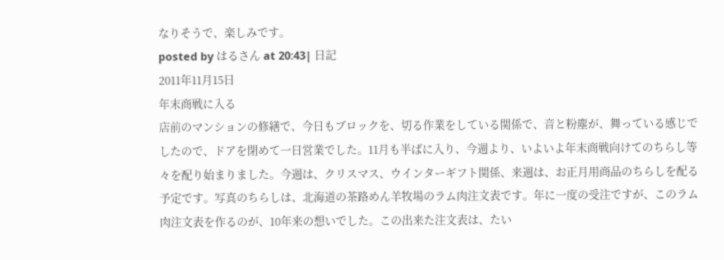なりそうで、楽しみです。
posted by はるさん at 20:43| 日記
2011年11月15日
年末商戦に入る
店前のマンションの修繕で、今日もブロックを、切る作業をしている関係で、音と粉塵が、舞っている感じでしたので、ドアを閉めて一日営業でした。11月も半ばに入り、今週より、いよいよ年末商戦向けてのちらし等々を配り始まりました。今週は、クリスマス、ウインターギフト関係、来週は、お正月用商品のちらしを配る予定です。写真のちらしは、北海道の茶路めん羊牧場のラム肉注文表です。年に一度の受注ですが、このラム肉注文表を作るのが、10年来の想いでした。この出来た注文表は、たい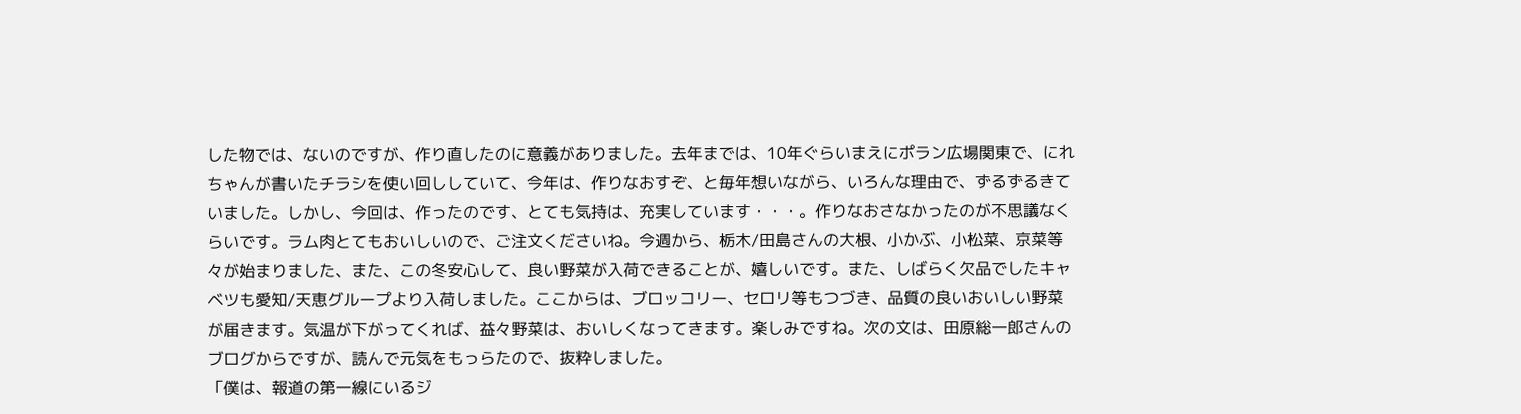した物では、ないのですが、作り直したのに意義がありました。去年までは、10年ぐらいまえにポラン広場関東で、にれちゃんが書いたチラシを使い回ししていて、今年は、作りなおすぞ、と毎年想いながら、いろんな理由で、ずるずるきていました。しかし、今回は、作ったのです、とても気持は、充実しています・・・。作りなおさなかったのが不思議なくらいです。ラム肉とてもおいしいので、ご注文くださいね。今週から、栃木/田島さんの大根、小かぶ、小松菜、京菜等々が始まりました、また、この冬安心して、良い野菜が入荷できることが、嬉しいです。また、しばらく欠品でしたキャベツも愛知/天恵グループより入荷しました。ここからは、ブロッコリー、セロリ等もつづき、品質の良いおいしい野菜が届きます。気温が下がってくれば、益々野菜は、おいしくなってきます。楽しみですね。次の文は、田原総一郎さんのブログからですが、読んで元気をもっらたので、抜粋しました。
「僕は、報道の第一線にいるジ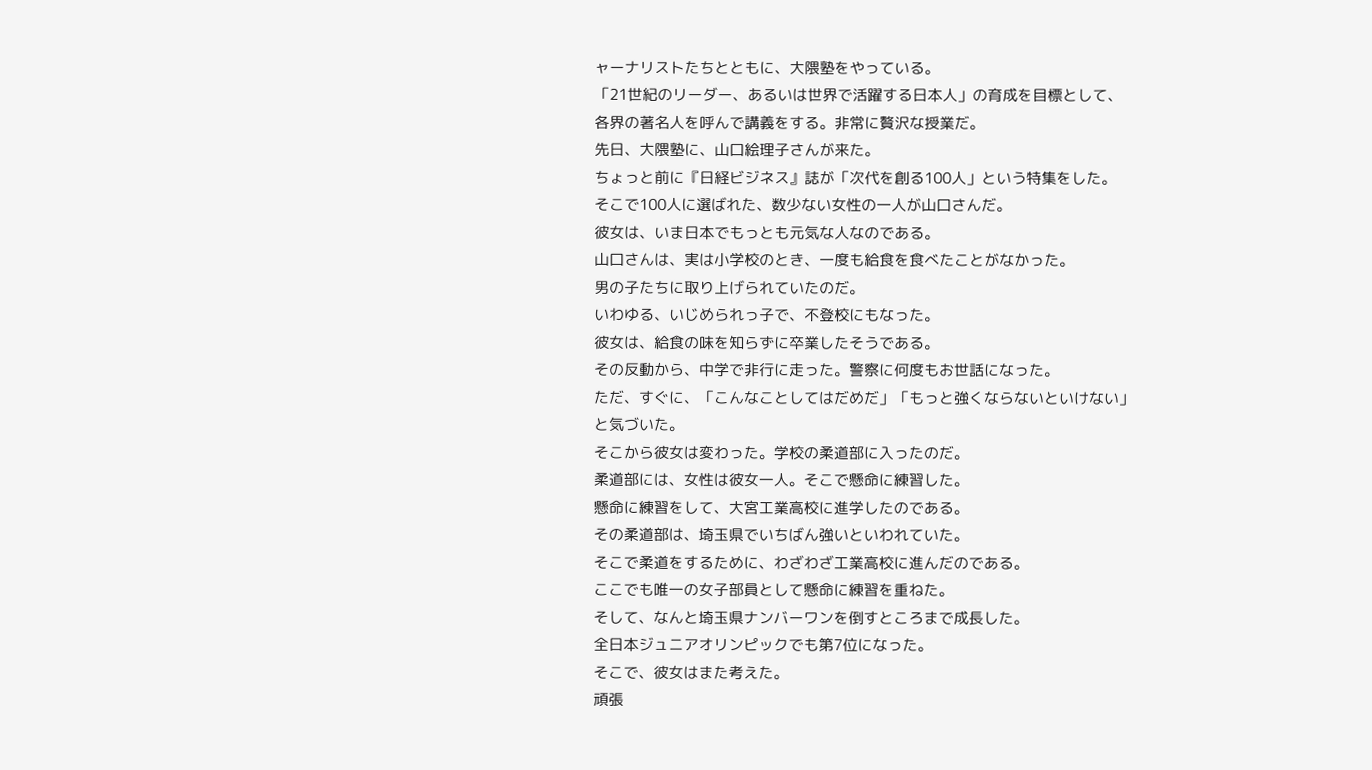ャーナリストたちとともに、大隈塾をやっている。
「21世紀のリーダー、あるいは世界で活躍する日本人」の育成を目標として、
各界の著名人を呼んで講義をする。非常に贅沢な授業だ。
先日、大隈塾に、山口絵理子さんが来た。
ちょっと前に『日経ビジネス』誌が「次代を創る100人」という特集をした。
そこで100人に選ばれた、数少ない女性の一人が山口さんだ。
彼女は、いま日本でもっとも元気な人なのである。
山口さんは、実は小学校のとき、一度も給食を食べたことがなかった。
男の子たちに取り上げられていたのだ。
いわゆる、いじめられっ子で、不登校にもなった。
彼女は、給食の味を知らずに卒業したそうである。
その反動から、中学で非行に走った。警察に何度もお世話になった。
ただ、すぐに、「こんなことしてはだめだ」「もっと強くならないといけない」
と気づいた。
そこから彼女は変わった。学校の柔道部に入ったのだ。
柔道部には、女性は彼女一人。そこで懸命に練習した。
懸命に練習をして、大宮工業高校に進学したのである。
その柔道部は、埼玉県でいちばん強いといわれていた。
そこで柔道をするために、わざわざ工業高校に進んだのである。
ここでも唯一の女子部員として懸命に練習を重ねた。
そして、なんと埼玉県ナンバーワンを倒すところまで成長した。
全日本ジュニアオリンピックでも第7位になった。
そこで、彼女はまた考えた。
頑張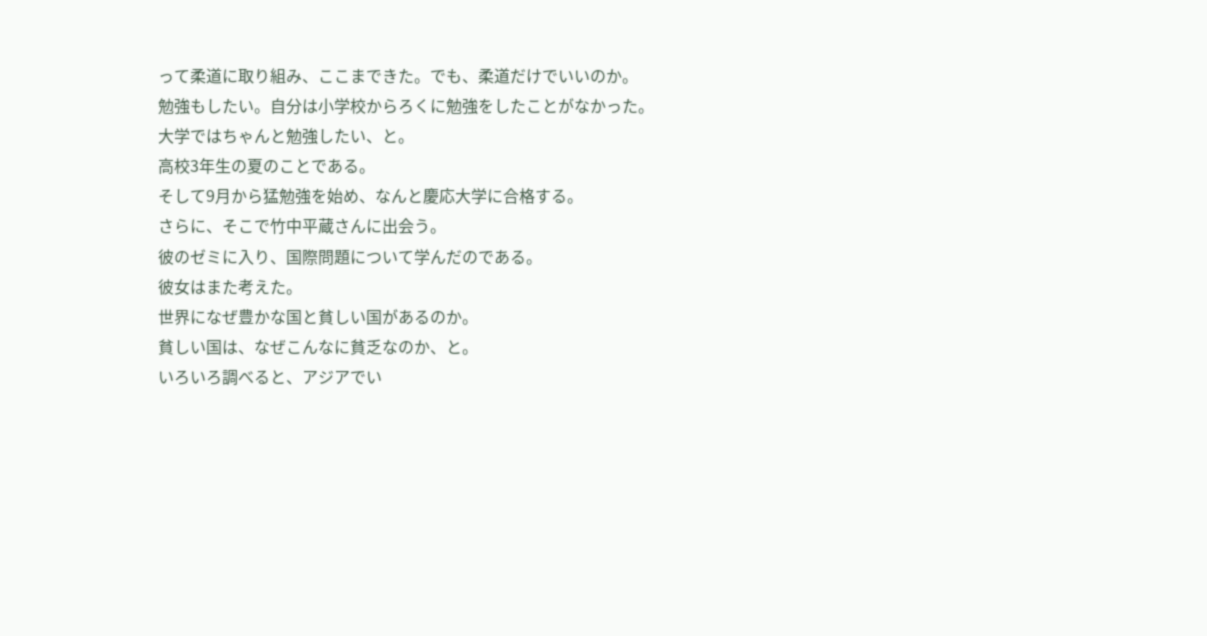って柔道に取り組み、ここまできた。でも、柔道だけでいいのか。
勉強もしたい。自分は小学校からろくに勉強をしたことがなかった。
大学ではちゃんと勉強したい、と。
高校3年生の夏のことである。
そして9月から猛勉強を始め、なんと慶応大学に合格する。
さらに、そこで竹中平蔵さんに出会う。
彼のゼミに入り、国際問題について学んだのである。
彼女はまた考えた。
世界になぜ豊かな国と貧しい国があるのか。
貧しい国は、なぜこんなに貧乏なのか、と。
いろいろ調べると、アジアでい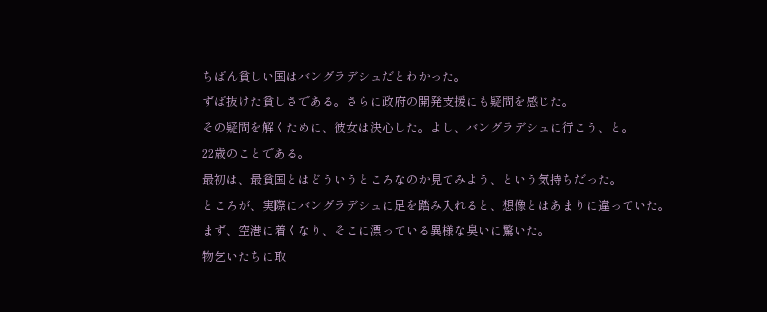ちばん貧しい国はバングラデシュだとわかった。
ずば抜けた貧しさである。さらに政府の開発支援にも疑問を感じた。
その疑問を解くために、彼女は決心した。よし、バングラデシュに行こう、と。
22歳のことである。
最初は、最貧国とはどういうところなのか見てみよう、という気持ちだった。
ところが、実際にバングラデシュに足を踏み入れると、想像とはあまりに違っていた。
まず、空港に着くなり、そこに漂っている異様な臭いに驚いた。
物乞いたちに取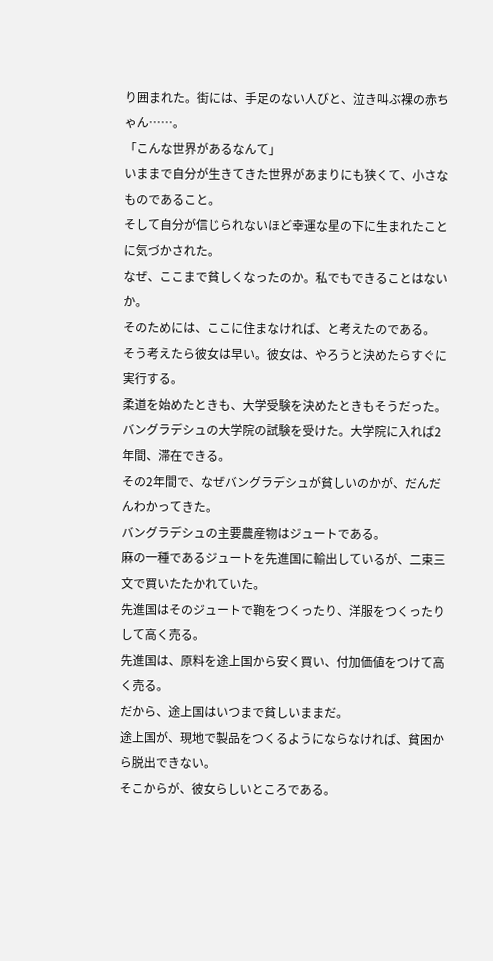り囲まれた。街には、手足のない人びと、泣き叫ぶ裸の赤ちゃん……。
「こんな世界があるなんて」
いままで自分が生きてきた世界があまりにも狭くて、小さなものであること。
そして自分が信じられないほど幸運な星の下に生まれたことに気づかされた。
なぜ、ここまで貧しくなったのか。私でもできることはないか。
そのためには、ここに住まなければ、と考えたのである。
そう考えたら彼女は早い。彼女は、やろうと決めたらすぐに実行する。
柔道を始めたときも、大学受験を決めたときもそうだった。
バングラデシュの大学院の試験を受けた。大学院に入れば2年間、滞在できる。
その2年間で、なぜバングラデシュが貧しいのかが、だんだんわかってきた。
バングラデシュの主要農産物はジュートである。
麻の一種であるジュートを先進国に輸出しているが、二束三文で買いたたかれていた。
先進国はそのジュートで鞄をつくったり、洋服をつくったりして高く売る。
先進国は、原料を途上国から安く買い、付加価値をつけて高く売る。
だから、途上国はいつまで貧しいままだ。
途上国が、現地で製品をつくるようにならなければ、貧困から脱出できない。
そこからが、彼女らしいところである。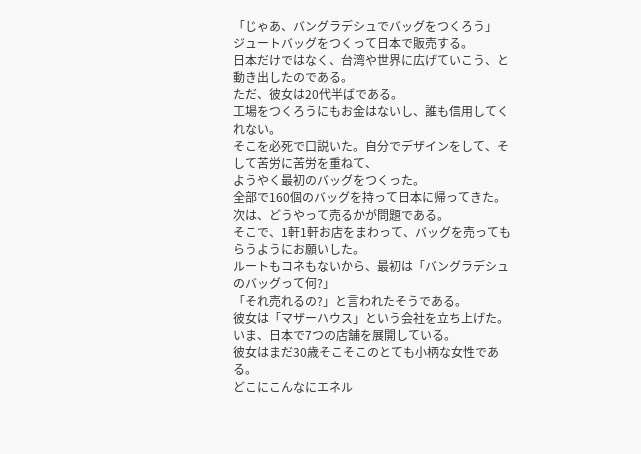「じゃあ、バングラデシュでバッグをつくろう」
ジュートバッグをつくって日本で販売する。
日本だけではなく、台湾や世界に広げていこう、と動き出したのである。
ただ、彼女は20代半ばである。
工場をつくろうにもお金はないし、誰も信用してくれない。
そこを必死で口説いた。自分でデザインをして、そして苦労に苦労を重ねて、
ようやく最初のバッグをつくった。
全部で160個のバッグを持って日本に帰ってきた。
次は、どうやって売るかが問題である。
そこで、1軒1軒お店をまわって、バッグを売ってもらうようにお願いした。
ルートもコネもないから、最初は「バングラデシュのバッグって何?」
「それ売れるの?」と言われたそうである。
彼女は「マザーハウス」という会社を立ち上げた。
いま、日本で7つの店舗を展開している。
彼女はまだ30歳そこそこのとても小柄な女性である。
どこにこんなにエネル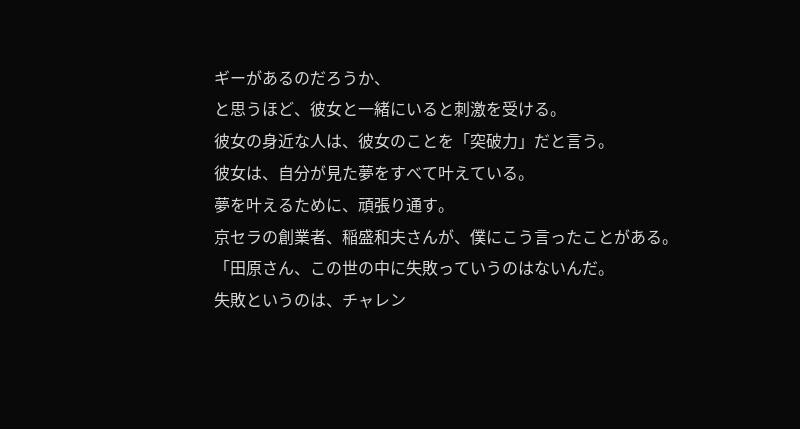ギーがあるのだろうか、
と思うほど、彼女と一緒にいると刺激を受ける。
彼女の身近な人は、彼女のことを「突破力」だと言う。
彼女は、自分が見た夢をすべて叶えている。
夢を叶えるために、頑張り通す。
京セラの創業者、稲盛和夫さんが、僕にこう言ったことがある。
「田原さん、この世の中に失敗っていうのはないんだ。
失敗というのは、チャレン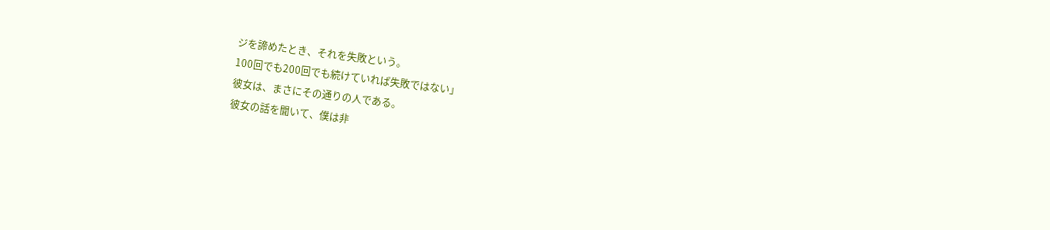ジを諦めたとき、それを失敗という。
100回でも200回でも続けていれば失敗ではない」
彼女は、まさにその通りの人である。
彼女の話を聞いて、僕は非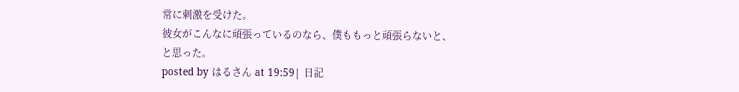常に刺激を受けた。
彼女がこんなに頑張っているのなら、僕ももっと頑張らないと、
と思った。
posted by はるさん at 19:59| 日記